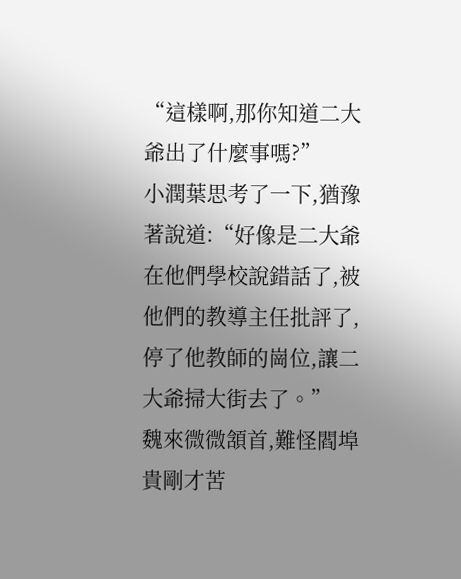“這樣啊,那你知道二大爺出了什麼事嗎?”
小潤葉思考了一下,猶豫著說道:“好像是二大爺在他們學校說錯話了,被他們的教導主任批評了,停了他教師的崗位,讓二大爺掃大街去了。”
魏來微微頷首,難怪閻埠貴剛才苦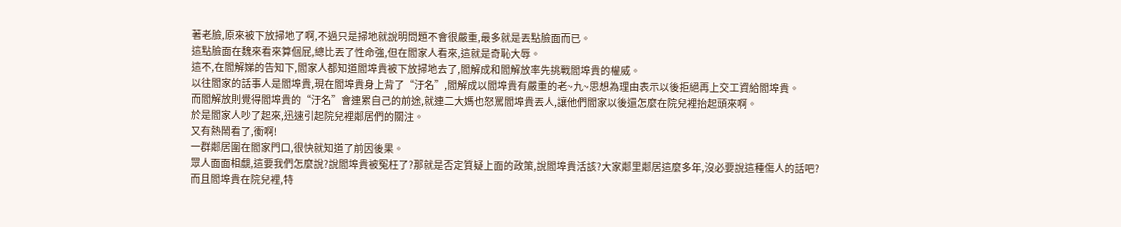著老臉,原來被下放掃地了啊,不過只是掃地就說明問題不會很嚴重,最多就是丟點臉面而已。
這點臉面在魏來看來算個屁,總比丟了性命強,但在閻家人看來,這就是奇恥大辱。
這不,在閻解娣的告知下,閻家人都知道閻埠貴被下放掃地去了,閻解成和閻解放率先挑戰閻埠貴的權威。
以往閻家的話事人是閻埠貴,現在閻埠貴身上背了“汙名”,閻解成以閻埠貴有嚴重的老~九~思想為理由表示以後拒絕再上交工資給閻埠貴。
而閻解放則覺得閻埠貴的“汙名”會連累自己的前途,就連二大媽也怒罵閻埠貴丟人,讓他們閻家以後還怎麼在院兒裡抬起頭來啊。
於是閻家人吵了起來,迅速引起院兒裡鄰居們的關注。
又有熱鬧看了,衝啊!
一群鄰居圍在閻家門口,很快就知道了前因後果。
眾人面面相覷,這要我們怎麼說?說閻埠貴被冤枉了?那就是否定質疑上面的政策,說閻埠貴活該?大家鄰里鄰居這麼多年,沒必要說這種傷人的話吧?
而且閻埠貴在院兒裡,特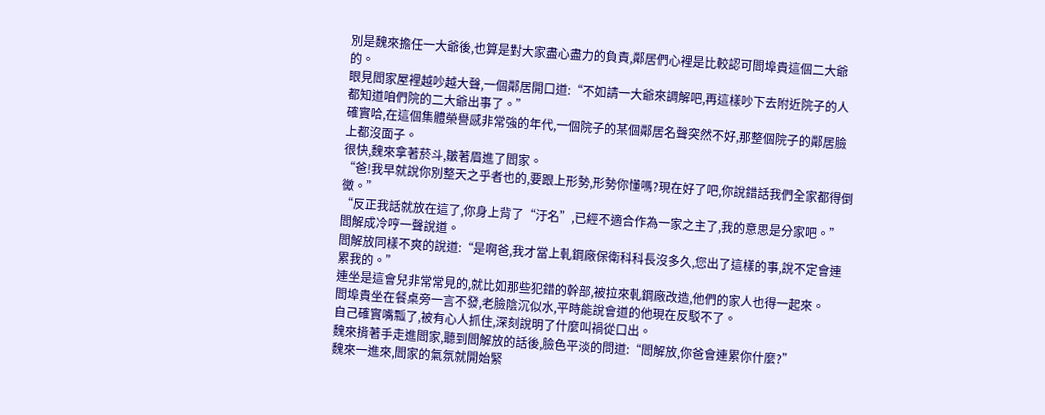別是魏來擔任一大爺後,也算是對大家盡心盡力的負責,鄰居們心裡是比較認可閻埠貴這個二大爺的。
眼見閻家屋裡越吵越大聲,一個鄰居開口道:“不如請一大爺來調解吧,再這樣吵下去附近院子的人都知道咱們院的二大爺出事了。”
確實哈,在這個集體榮譽感非常強的年代,一個院子的某個鄰居名聲突然不好,那整個院子的鄰居臉上都沒面子。
很快,魏來拿著菸斗,皺著眉進了閻家。
“爸!我早就說你別整天之乎者也的,要跟上形勢,形勢你懂嗎?現在好了吧,你說錯話我們全家都得倒黴。”
“反正我話就放在這了,你身上背了“汙名”,已經不適合作為一家之主了,我的意思是分家吧。”閻解成冷哼一聲說道。
閻解放同樣不爽的說道:“是啊爸,我才當上軋鋼廠保衛科科長沒多久,您出了這樣的事,說不定會連累我的。”
連坐是這會兒非常常見的,就比如那些犯錯的幹部,被拉來軋鋼廠改造,他們的家人也得一起來。
閻埠貴坐在餐桌旁一言不發,老臉陰沉似水,平時能說會道的他現在反駁不了。
自己確實嘴瓢了,被有心人抓住,深刻說明了什麼叫禍從口出。
魏來揹著手走進閻家,聽到閻解放的話後,臉色平淡的問道:“閻解放,你爸會連累你什麼?”
魏來一進來,閻家的氣氛就開始緊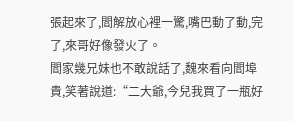張起來了,閻解放心裡一驚,嘴巴動了動,完了,來哥好像發火了。
閻家幾兄妹也不敢說話了,魏來看向閻埠貴,笑著說道:“二大爺,今兒我買了一瓶好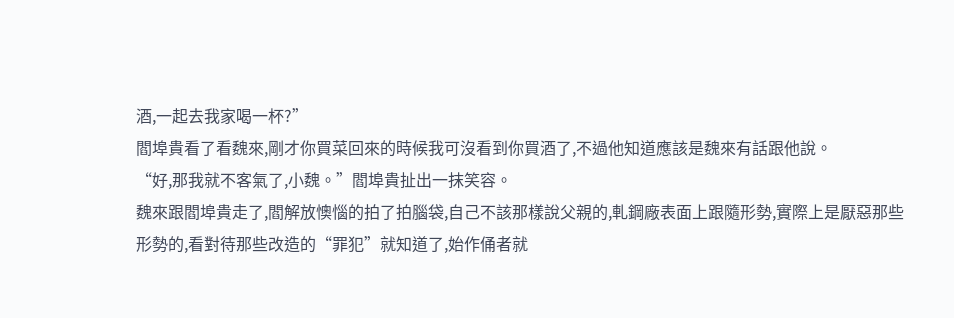酒,一起去我家喝一杯?”
閻埠貴看了看魏來,剛才你買菜回來的時候我可沒看到你買酒了,不過他知道應該是魏來有話跟他說。
“好,那我就不客氣了,小魏。”閻埠貴扯出一抹笑容。
魏來跟閻埠貴走了,閻解放懊惱的拍了拍腦袋,自己不該那樣說父親的,軋鋼廠表面上跟隨形勢,實際上是厭惡那些形勢的,看對待那些改造的“罪犯”就知道了,始作俑者就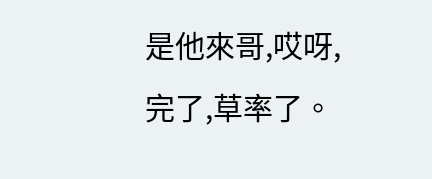是他來哥,哎呀,完了,草率了。